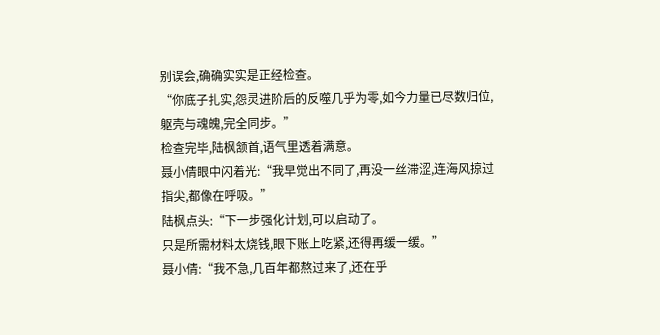别误会,确确实实是正经检查。
“你底子扎实,怨灵进阶后的反噬几乎为零,如今力量已尽数归位,躯壳与魂魄,完全同步。”
检查完毕,陆枫颔首,语气里透着满意。
聂小倩眼中闪着光:“我早觉出不同了,再没一丝滞涩,连海风掠过指尖,都像在呼吸。”
陆枫点头:“下一步强化计划,可以启动了。
只是所需材料太烧钱,眼下账上吃紧,还得再缓一缓。”
聂小倩:“我不急,几百年都熬过来了,还在乎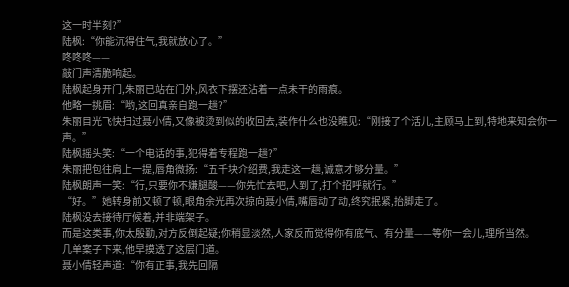这一时半刻?”
陆枫:“你能沉得住气,我就放心了。”
咚咚咚——
敲门声清脆响起。
陆枫起身开门,朱丽已站在门外,风衣下摆还沾着一点未干的雨痕。
他略一挑眉:“哟,这回真亲自跑一趟?”
朱丽目光飞快扫过聂小倩,又像被烫到似的收回去,装作什么也没瞧见:“刚接了个活儿,主顾马上到,特地来知会你一声。”
陆枫摇头笑:“一个电话的事,犯得着专程跑一趟?”
朱丽把包往肩上一提,唇角微扬:“五千块介绍费,我走这一趟,诚意才够分量。”
陆枫朗声一笑:“行,只要你不嫌腿酸——你先忙去吧,人到了,打个招呼就行。”
“好。”她转身前又顿了顿,眼角余光再次掠向聂小倩,嘴唇动了动,终究抿紧,抬脚走了。
陆枫没去接待厅候着,并非端架子。
而是这类事,你太殷勤,对方反倒起疑;你稍显淡然,人家反而觉得你有底气、有分量——等你一会儿,理所当然。
几单案子下来,他早摸透了这层门道。
聂小倩轻声道:“你有正事,我先回隔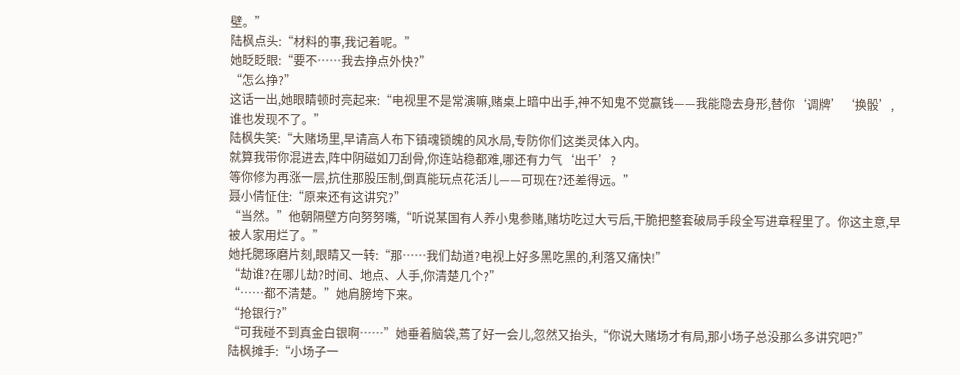壁。”
陆枫点头:“材料的事,我记着呢。”
她眨眨眼:“要不……我去挣点外快?”
“怎么挣?”
这话一出,她眼睛顿时亮起来:“电视里不是常演嘛,赌桌上暗中出手,神不知鬼不觉赢钱——我能隐去身形,替你‘调牌’‘换骰’,谁也发现不了。”
陆枫失笑:“大赌场里,早请高人布下镇魂锁魄的风水局,专防你们这类灵体入内。
就算我带你混进去,阵中阴磁如刀刮骨,你连站稳都难,哪还有力气‘出千’?
等你修为再涨一层,抗住那股压制,倒真能玩点花活儿——可现在?还差得远。”
聂小倩怔住:“原来还有这讲究?”
“当然。”他朝隔壁方向努努嘴,“听说某国有人养小鬼参赌,赌坊吃过大亏后,干脆把整套破局手段全写进章程里了。你这主意,早被人家用烂了。”
她托腮琢磨片刻,眼睛又一转:“那……我们劫道?电视上好多黑吃黑的,利落又痛快!”
“劫谁?在哪儿劫?时间、地点、人手,你清楚几个?”
“……都不清楚。”她肩膀垮下来。
“抢银行?”
“可我碰不到真金白银啊……”她垂着脑袋,蔫了好一会儿,忽然又抬头,“你说大赌场才有局,那小场子总没那么多讲究吧?”
陆枫摊手:“小场子一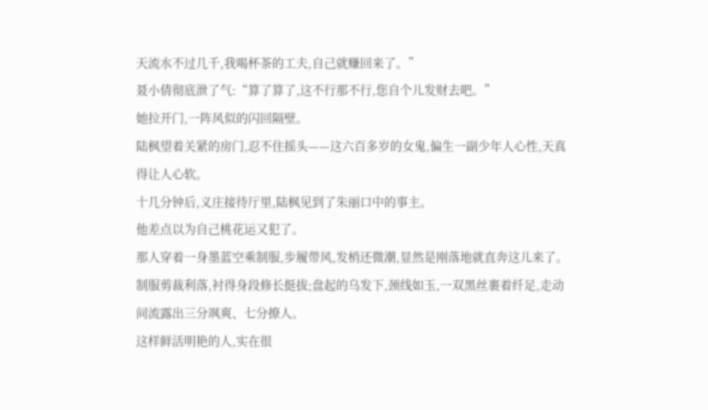天流水不过几千,我喝杯茶的工夫,自己就赚回来了。”
聂小倩彻底泄了气:“算了算了,这不行那不行,您自个儿发财去吧。”
她拉开门,一阵风似的闪回隔壁。
陆枫望着关紧的房门,忍不住摇头——这六百多岁的女鬼,偏生一副少年人心性,天真得让人心软。
十几分钟后,义庄接待厅里,陆枫见到了朱丽口中的事主。
他差点以为自己桃花运又犯了。
那人穿着一身墨蓝空乘制服,步履带风,发梢还微潮,显然是刚落地就直奔这儿来了。
制服剪裁利落,衬得身段修长挺拔;盘起的乌发下,颈线如玉,一双黑丝裹着纤足,走动间流露出三分飒爽、七分撩人。
这样鲜活明艳的人,实在很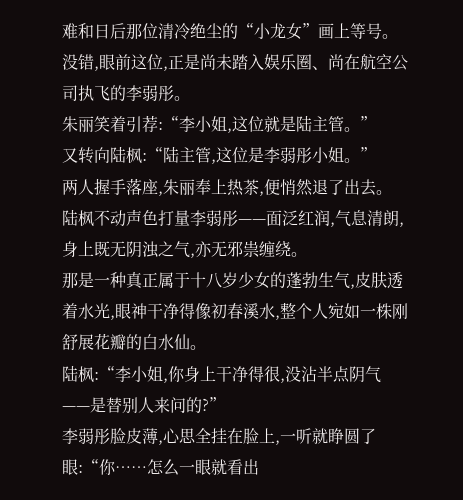难和日后那位清冷绝尘的“小龙女”画上等号。
没错,眼前这位,正是尚未踏入娱乐圈、尚在航空公司执飞的李弱彤。
朱丽笑着引荐:“李小姐,这位就是陆主管。”
又转向陆枫:“陆主管,这位是李弱彤小姐。”
两人握手落座,朱丽奉上热茶,便悄然退了出去。
陆枫不动声色打量李弱彤——面泛红润,气息清朗,身上既无阴浊之气,亦无邪祟缠绕。
那是一种真正属于十八岁少女的蓬勃生气,皮肤透着水光,眼神干净得像初春溪水,整个人宛如一株刚舒展花瓣的白水仙。
陆枫:“李小姐,你身上干净得很,没沾半点阴气——是替别人来问的?”
李弱彤脸皮薄,心思全挂在脸上,一听就睁圆了眼:“你……怎么一眼就看出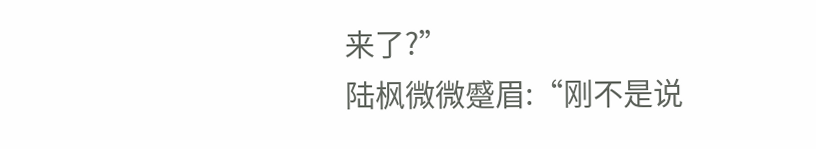来了?”
陆枫微微蹙眉:“刚不是说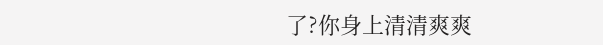了?你身上清清爽爽